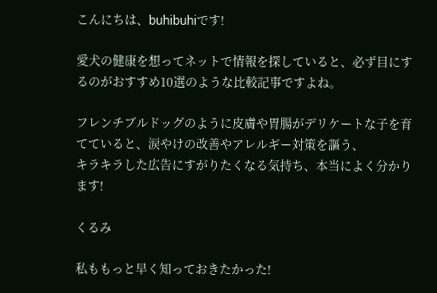こんにちは、buhibuhiです!

愛犬の健康を想ってネットで情報を探していると、必ず目にするのがおすすめ10選のような比較記事ですよね。

フレンチブルドッグのように皮膚や胃腸がデリケートな子を育てていると、涙やけの改善やアレルギー対策を謳う、
キラキラした広告にすがりたくなる気持ち、本当によく分かります!

くるみ

私ももっと早く知っておきたかった!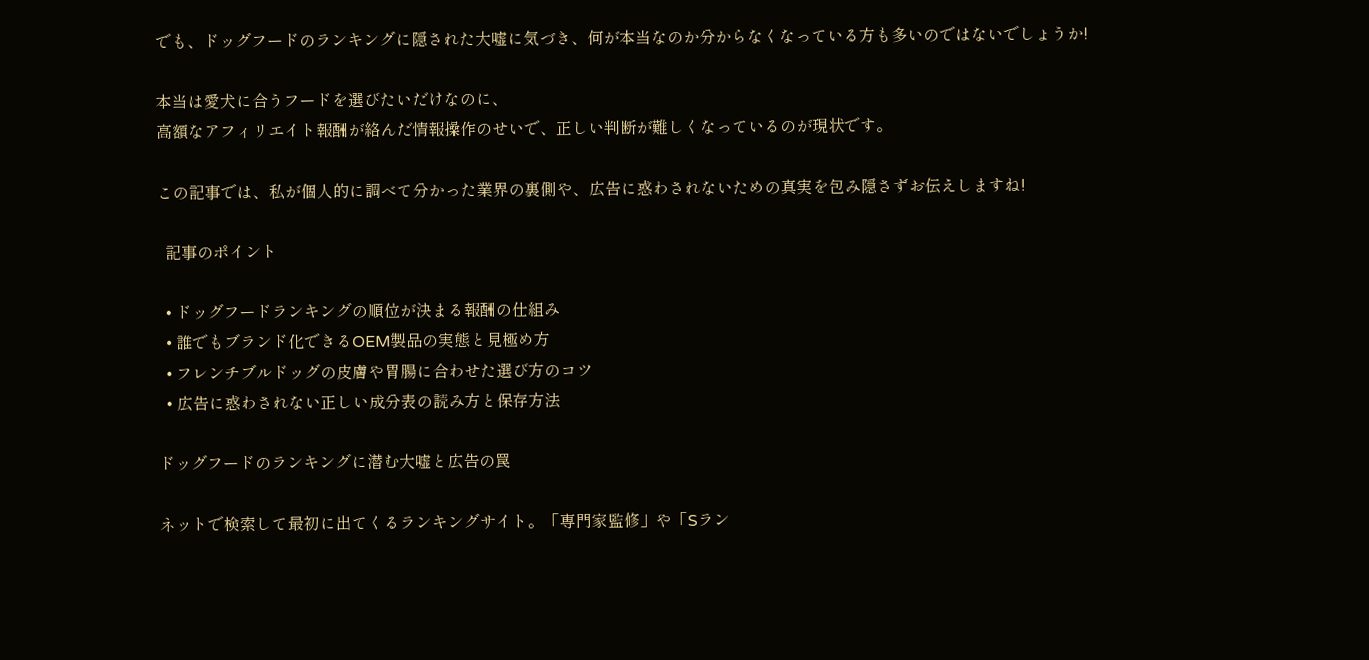でも、ドッグフードのランキングに隠された大嘘に気づき、何が本当なのか分からなくなっている方も多いのではないでしょうか!

本当は愛犬に合うフードを選びたいだけなのに、
高額なアフィリエイト報酬が絡んだ情報操作のせいで、正しい判断が難しくなっているのが現状です。

この記事では、私が個人的に調べて分かった業界の裏側や、広告に惑わされないための真実を包み隠さずお伝えしますね!

  記事のポイント

  • ドッグフードランキングの順位が決まる報酬の仕組み
  • 誰でもブランド化できるOEM製品の実態と見極め方
  • フレンチブルドッグの皮膚や胃腸に合わせた選び方のコツ
  • 広告に惑わされない正しい成分表の読み方と保存方法

ドッグフードのランキングに潜む大嘘と広告の罠

ネットで検索して最初に出てくるランキングサイト。「専門家監修」や「Sラン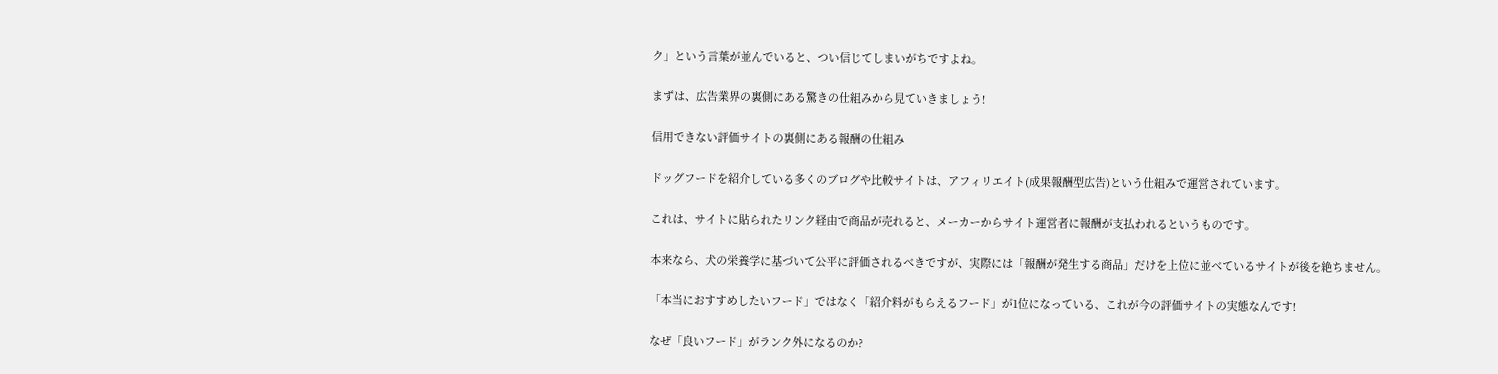ク」という言葉が並んでいると、つい信じてしまいがちですよね。

まずは、広告業界の裏側にある驚きの仕組みから見ていきましょう!

信用できない評価サイトの裏側にある報酬の仕組み

ドッグフードを紹介している多くのブログや比較サイトは、アフィリエイト(成果報酬型広告)という仕組みで運営されています。

これは、サイトに貼られたリンク経由で商品が売れると、メーカーからサイト運営者に報酬が支払われるというものです。

本来なら、犬の栄養学に基づいて公平に評価されるべきですが、実際には「報酬が発生する商品」だけを上位に並べているサイトが後を絶ちません。

「本当におすすめしたいフード」ではなく「紹介料がもらえるフード」が1位になっている、これが今の評価サイトの実態なんです!

なぜ「良いフード」がランク外になるのか?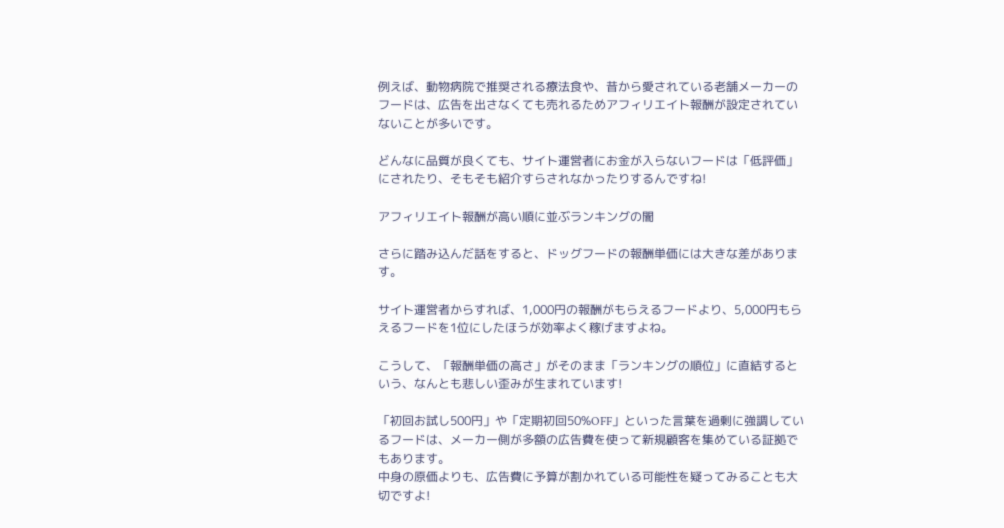例えば、動物病院で推奨される療法食や、昔から愛されている老舗メーカーのフードは、広告を出さなくても売れるためアフィリエイト報酬が設定されていないことが多いです。

どんなに品質が良くても、サイト運営者にお金が入らないフードは「低評価」にされたり、そもそも紹介すらされなかったりするんですね!

アフィリエイト報酬が高い順に並ぶランキングの闇

さらに踏み込んだ話をすると、ドッグフードの報酬単価には大きな差があります。

サイト運営者からすれば、1,000円の報酬がもらえるフードより、5,000円もらえるフードを1位にしたほうが効率よく稼げますよね。

こうして、「報酬単価の高さ」がそのまま「ランキングの順位」に直結するという、なんとも悲しい歪みが生まれています!

「初回お試し500円」や「定期初回50%OFF」といった言葉を過剰に強調しているフードは、メーカー側が多額の広告費を使って新規顧客を集めている証拠でもあります。
中身の原価よりも、広告費に予算が割かれている可能性を疑ってみることも大切ですよ!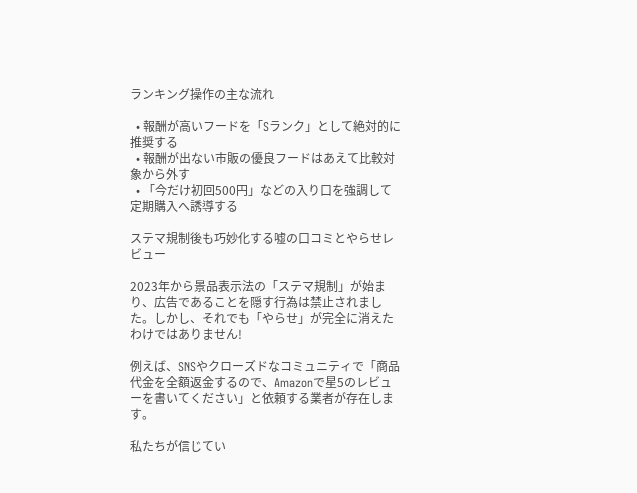ランキング操作の主な流れ

  • 報酬が高いフードを「Sランク」として絶対的に推奨する
  • 報酬が出ない市販の優良フードはあえて比較対象から外す
  • 「今だけ初回500円」などの入り口を強調して定期購入へ誘導する

ステマ規制後も巧妙化する嘘の口コミとやらせレビュー

2023年から景品表示法の「ステマ規制」が始まり、広告であることを隠す行為は禁止されました。しかし、それでも「やらせ」が完全に消えたわけではありません!

例えば、SNSやクローズドなコミュニティで「商品代金を全額返金するので、Amazonで星5のレビューを書いてください」と依頼する業者が存在します。

私たちが信じてい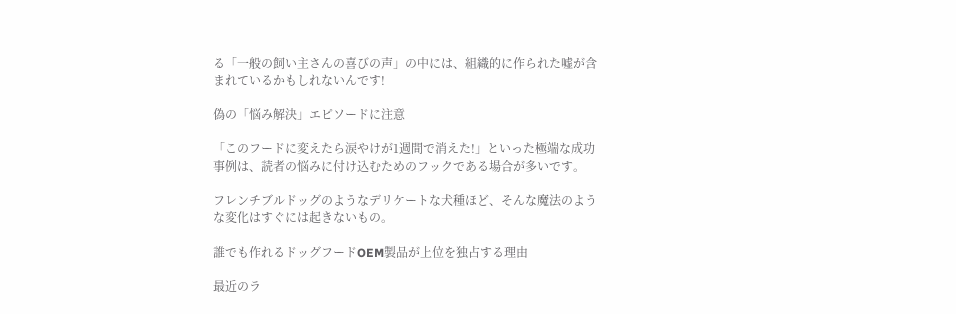る「一般の飼い主さんの喜びの声」の中には、組織的に作られた嘘が含まれているかもしれないんです!

偽の「悩み解決」エピソードに注意

「このフードに変えたら涙やけが1週間で消えた!」といった極端な成功事例は、読者の悩みに付け込むためのフックである場合が多いです。

フレンチブルドッグのようなデリケートな犬種ほど、そんな魔法のような変化はすぐには起きないもの。

誰でも作れるドッグフードOEM製品が上位を独占する理由

最近のラ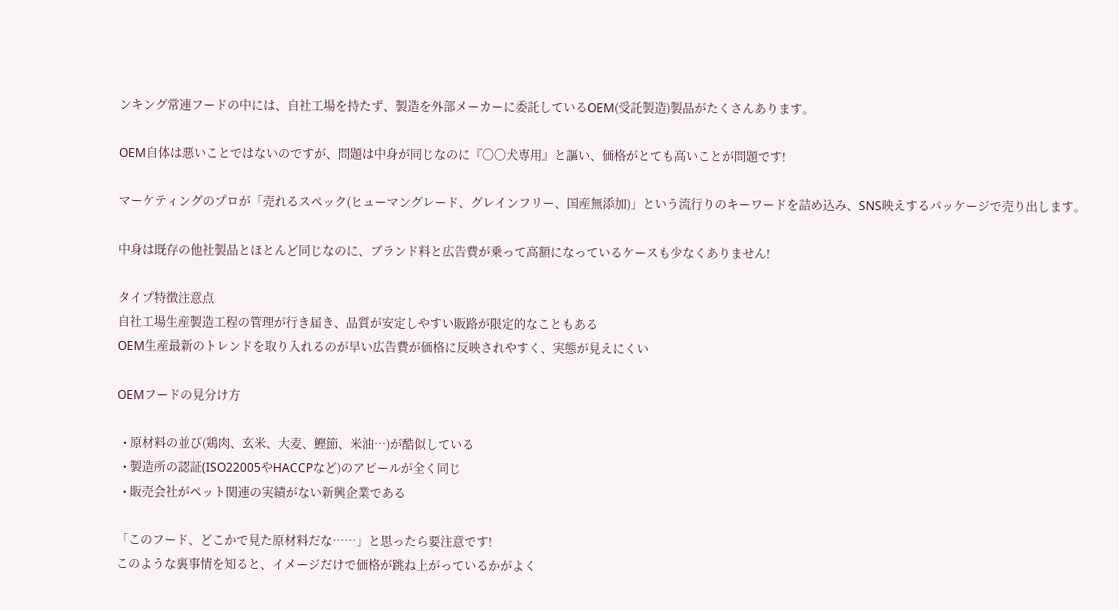ンキング常連フードの中には、自社工場を持たず、製造を外部メーカーに委託しているOEM(受託製造)製品がたくさんあります。

OEM自体は悪いことではないのですが、問題は中身が同じなのに『〇〇犬専用』と謳い、価格がとても高いことが問題です!

マーケティングのプロが「売れるスペック(ヒューマングレード、グレインフリー、国産無添加)」という流行りのキーワードを詰め込み、SNS映えするパッケージで売り出します。

中身は既存の他社製品とほとんど同じなのに、ブランド料と広告費が乗って高額になっているケースも少なくありません!

タイプ特徴注意点
自社工場生産製造工程の管理が行き届き、品質が安定しやすい販路が限定的なこともある
OEM生産最新のトレンドを取り入れるのが早い広告費が価格に反映されやすく、実態が見えにくい

OEMフードの見分け方

  • 原材料の並び(鶏肉、玄米、大麦、鰹節、米油…)が酷似している
  • 製造所の認証(ISO22005やHACCPなど)のアピールが全く同じ
  • 販売会社がペット関連の実績がない新興企業である

「このフード、どこかで見た原材料だな……」と思ったら要注意です!
このような裏事情を知ると、イメージだけで価格が跳ね上がっているかがよく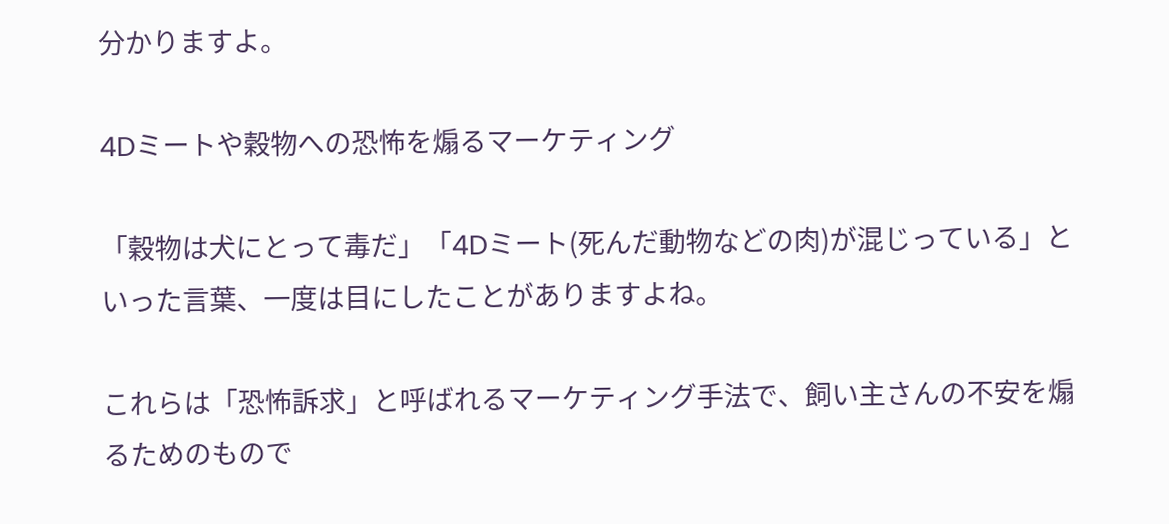分かりますよ。

4Dミートや穀物への恐怖を煽るマーケティング

「穀物は犬にとって毒だ」「4Dミート(死んだ動物などの肉)が混じっている」といった言葉、一度は目にしたことがありますよね。

これらは「恐怖訴求」と呼ばれるマーケティング手法で、飼い主さんの不安を煽るためのもので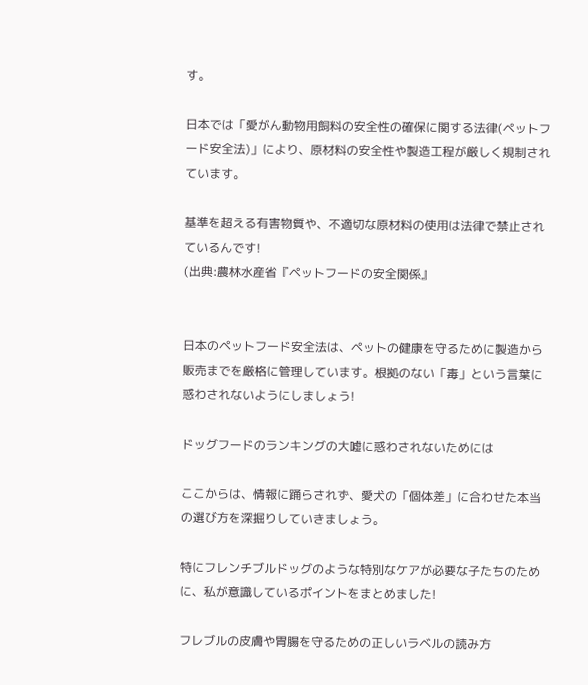す。

日本では「愛がん動物用飼料の安全性の確保に関する法律(ペットフード安全法)」により、原材料の安全性や製造工程が厳しく規制されています。

基準を超える有害物質や、不適切な原材料の使用は法律で禁止されているんです!
(出典:農林水産省『ペットフードの安全関係』


日本のペットフード安全法は、ペットの健康を守るために製造から販売までを厳格に管理しています。根拠のない「毒」という言葉に惑わされないようにしましょう!

ドッグフードのランキングの大嘘に惑わされないためには

ここからは、情報に踊らされず、愛犬の「個体差」に合わせた本当の選び方を深掘りしていきましょう。

特にフレンチブルドッグのような特別なケアが必要な子たちのために、私が意識しているポイントをまとめました!

フレブルの皮膚や胃腸を守るための正しいラベルの読み方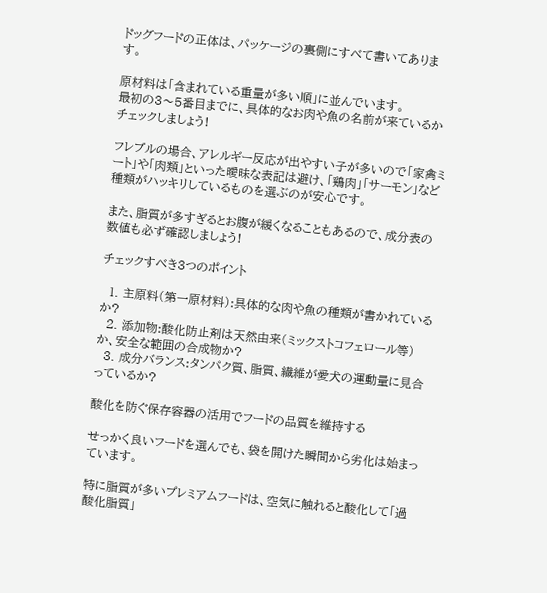ドッグフードの正体は、パッケージの裏側にすべて書いてあります。

原材料は「含まれている重量が多い順」に並んでいます。
最初の3〜5番目までに、具体的なお肉や魚の名前が来ているかチェックしましょう!

フレブルの場合、アレルギー反応が出やすい子が多いので「家禽ミート」や「肉類」といった曖昧な表記は避け、「鶏肉」「サーモン」など種類がハッキリしているものを選ぶのが安心です。

また、脂質が多すぎるとお腹が緩くなることもあるので、成分表の数値も必ず確認しましょう!

チェックすべき3つのポイント

  1. 主原料(第一原材料):具体的な肉や魚の種類が書かれているか?
  2. 添加物:酸化防止剤は天然由来(ミックストコフェロール等)か、安全な範囲の合成物か?
  3. 成分バランス:タンパク質、脂質、繊維が愛犬の運動量に見合っているか?

酸化を防ぐ保存容器の活用でフードの品質を維持する

せっかく良いフードを選んでも、袋を開けた瞬間から劣化は始まっています。

特に脂質が多いプレミアムフードは、空気に触れると酸化して「過酸化脂質」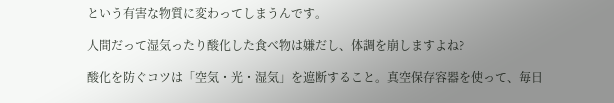という有害な物質に変わってしまうんです。

人間だって湿気ったり酸化した食べ物は嫌だし、体調を崩しますよね?

酸化を防ぐコツは「空気・光・湿気」を遮断すること。真空保存容器を使って、毎日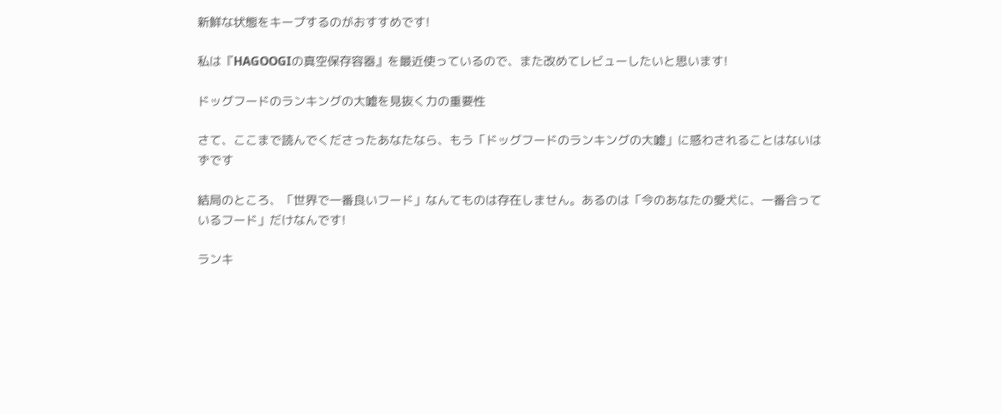新鮮な状態をキープするのがおすすめです!

私は『HAGOOGIの真空保存容器』を最近使っているので、また改めてレビューしたいと思います!

ドッグフードのランキングの大嘘を見抜く力の重要性

さて、ここまで読んでくださったあなたなら、もう「ドッグフードのランキングの大嘘」に惑わされることはないはずです

結局のところ、「世界で一番良いフード」なんてものは存在しません。あるのは「今のあなたの愛犬に、一番合っているフード」だけなんです!

ランキ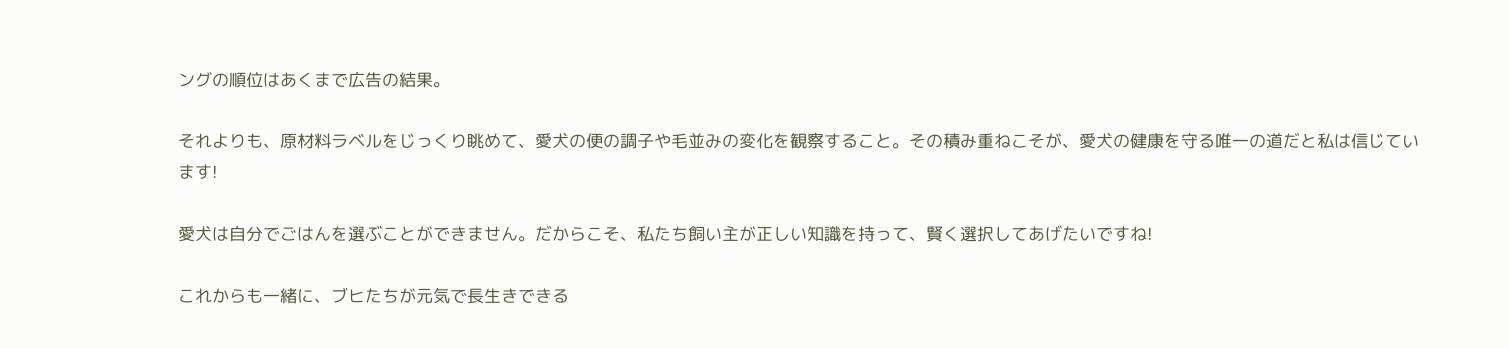ングの順位はあくまで広告の結果。

それよりも、原材料ラベルをじっくり眺めて、愛犬の便の調子や毛並みの変化を観察すること。その積み重ねこそが、愛犬の健康を守る唯一の道だと私は信じています!

愛犬は自分でごはんを選ぶことができません。だからこそ、私たち飼い主が正しい知識を持って、賢く選択してあげたいですね!

これからも一緒に、ブヒたちが元気で長生きできる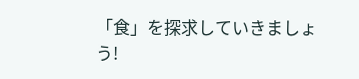「食」を探求していきましょう!